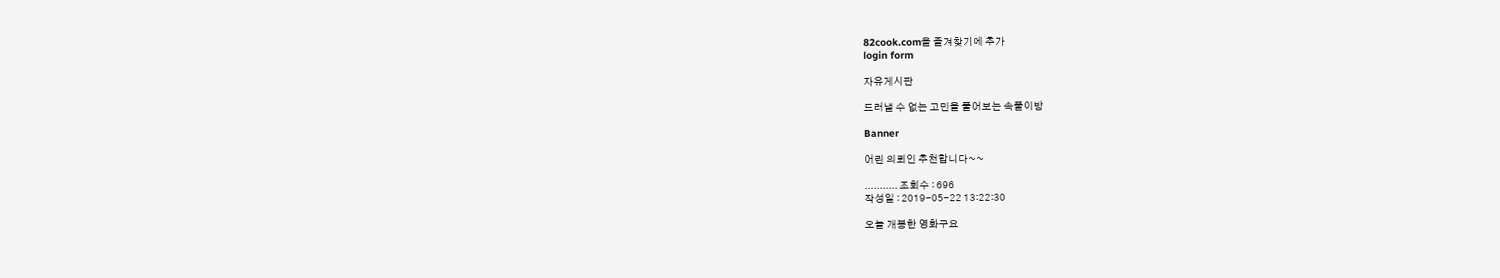82cook.com을 즐겨찾기에 추가
login form

자유게시판

드러낼 수 없는 고민을 풀어보는 속풀이방

Banner

어린 의뢰인 추천합니다~~

........... 조회수 : 696
작성일 : 2019-05-22 13:22:30

오늘 개봉한 영화구요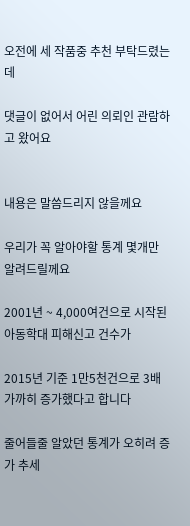오전에 세 작품중 추천 부탁드렸는데

댓글이 없어서 어린 의뢰인 관람하고 왔어요


내용은 말씀드리지 않을께요

우리가 꼭 알아야할 통계 몇개만 알려드릴께요

2001년 ~ 4,000여건으로 시작된 아동학대 피해신고 건수가

2015년 기준 1만5천건으로 3배 가까히 증가했다고 합니다

줄어들줄 알았던 통계가 오히려 증가 추세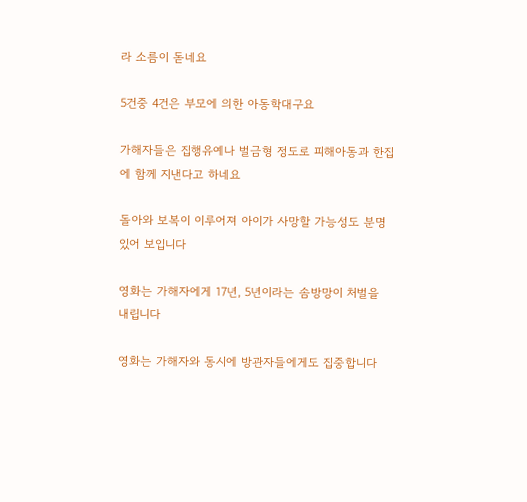라 소름이 돋네요

5건중 4건은 부모에 의한 아동학대구요

가해자들은 집행유예나 벌금형 정도로 피해아동과 한집에 함께 지낸다고 하네요

돌아와 보복이 이루어져 아이가 사망할 가능성도 분명 있어 보입니다

영화는 가해자에게 17년, 5년이라는 솜방망이 처벌을 내립니다

영화는 가해자와 동시에 방관자들에게도 집중합니다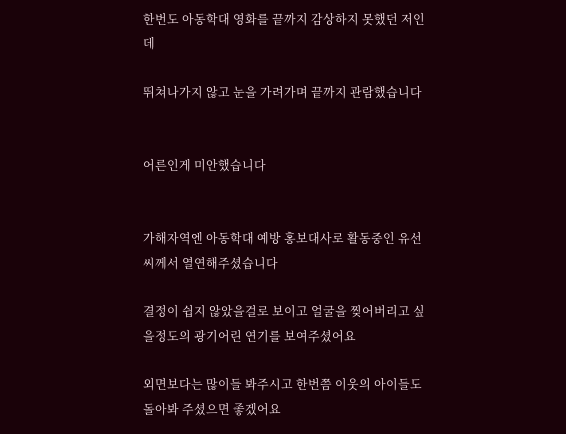한번도 아동학대 영화를 끝까지 감상하지 못했던 저인데

뛰쳐나가지 않고 눈을 가려가며 끝까지 관람했습니다


어른인게 미안했습니다


가해자역엔 아동학대 예방 홍보대사로 활동중인 유선씨께서 열연해주셨습니다

결정이 쉽지 않았을걸로 보이고 얼굴을 찢어버리고 싶을정도의 광기어린 연기를 보여주셨어요

외면보다는 많이들 봐주시고 한번쯤 이웃의 아이들도 돌아봐 주셨으면 좋겠어요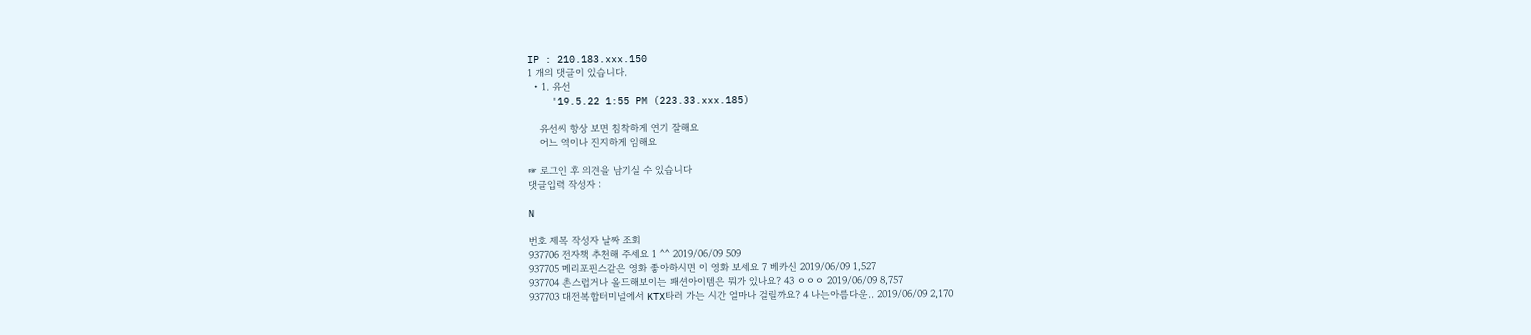IP : 210.183.xxx.150
1 개의 댓글이 있습니다.
  • 1. 유선
    '19.5.22 1:55 PM (223.33.xxx.185)

    유선씨 항상 보면 침착하게 연기 잘해요
    어느 역이나 진지하게 임해요

☞ 로그인 후 의견을 남기실 수 있습니다
댓글입력 작성자 :

N

번호 제목 작성자 날짜 조회
937706 전자책 추천해 주세요 1 ^^ 2019/06/09 509
937705 메리포핀스같은 영화 좋아하시면 이 영화 보세요 7 베카신 2019/06/09 1,527
937704 촌스럽거나 올드해보이는 패션아이템은 뭐가 있나요? 43 ㅇㅇㅇ 2019/06/09 8,757
937703 대전복합터미널에서 KTX타러 가는 시간 얼마나 걸릴까요? 4 나는아름다운.. 2019/06/09 2,170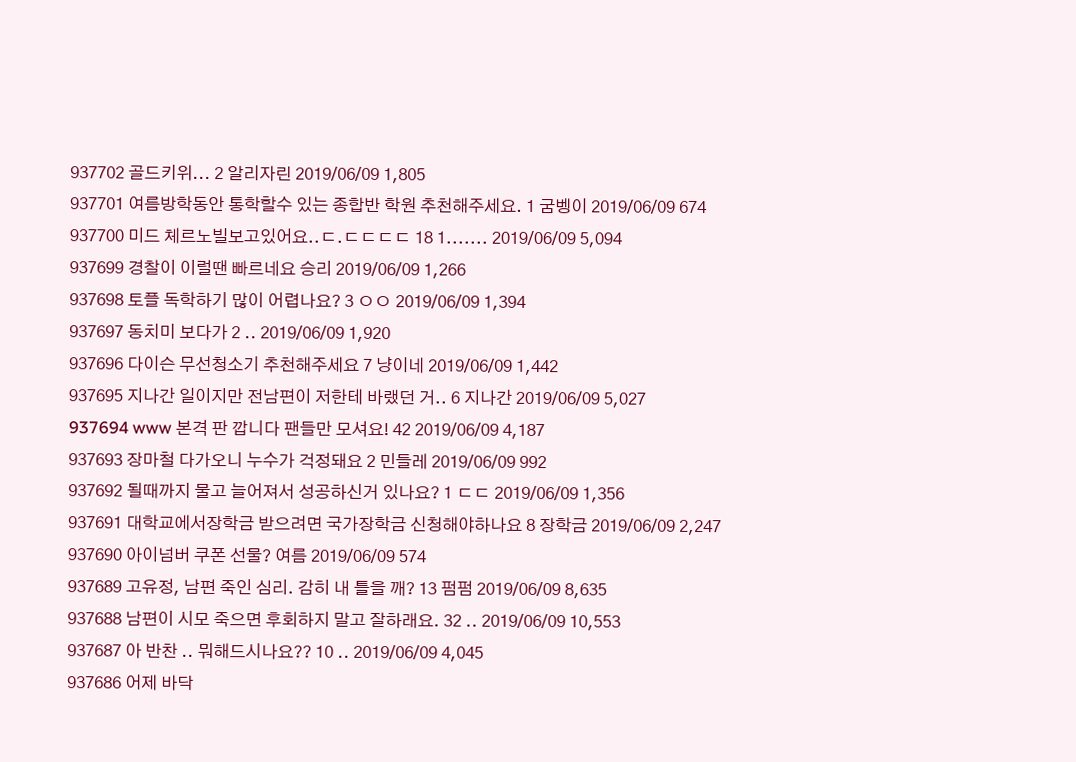937702 골드키위... 2 알리자린 2019/06/09 1,805
937701 여름방학동안 통학할수 있는 종합반 학원 추천해주세요. 1 굼벵이 2019/06/09 674
937700 미드 체르노빌보고있어요..ㄷ.ㄷㄷㄷㄷ 18 1....... 2019/06/09 5,094
937699 경찰이 이럴땐 빠르네요 승리 2019/06/09 1,266
937698 토플 독학하기 많이 어렵나요? 3 ㅇㅇ 2019/06/09 1,394
937697 동치미 보다가 2 .. 2019/06/09 1,920
937696 다이슨 무선청소기 추천해주세요 7 냥이네 2019/06/09 1,442
937695 지나간 일이지만 전남편이 저한테 바랬던 거.. 6 지나간 2019/06/09 5,027
937694 www 본격 판 깝니다 팬들만 모셔요! 42 2019/06/09 4,187
937693 장마철 다가오니 누수가 걱정돼요 2 민들레 2019/06/09 992
937692 될때까지 물고 늘어져서 성공하신거 있나요? 1 ㄷㄷ 2019/06/09 1,356
937691 대학교에서장학금 받으려면 국가장학금 신청해야하나요 8 장학금 2019/06/09 2,247
937690 아이넘버 쿠폰 선물? 여름 2019/06/09 574
937689 고유정, 남편 죽인 심리. 감히 내 틀을 깨? 13 펌펌 2019/06/09 8,635
937688 남편이 시모 죽으면 후회하지 말고 잘하래요. 32 .. 2019/06/09 10,553
937687 아 반찬 .. 뭐해드시나요?? 10 .. 2019/06/09 4,045
937686 어제 바닥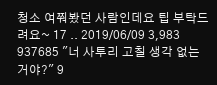청소 여쭤봤던 사람인데요 팁 부탁드려요~ 17 .. 2019/06/09 3,983
937685 "너 사투리 고칠 생각 없는 거야?" 9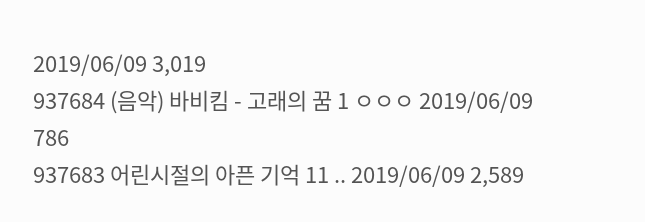2019/06/09 3,019
937684 (음악) 바비킴 - 고래의 꿈 1 ㅇㅇㅇ 2019/06/09 786
937683 어린시절의 아픈 기억 11 .. 2019/06/09 2,589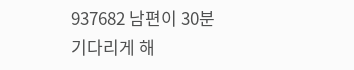937682 남편이 30분 기다리게 해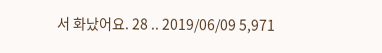서 화났어요. 28 .. 2019/06/09 5,971